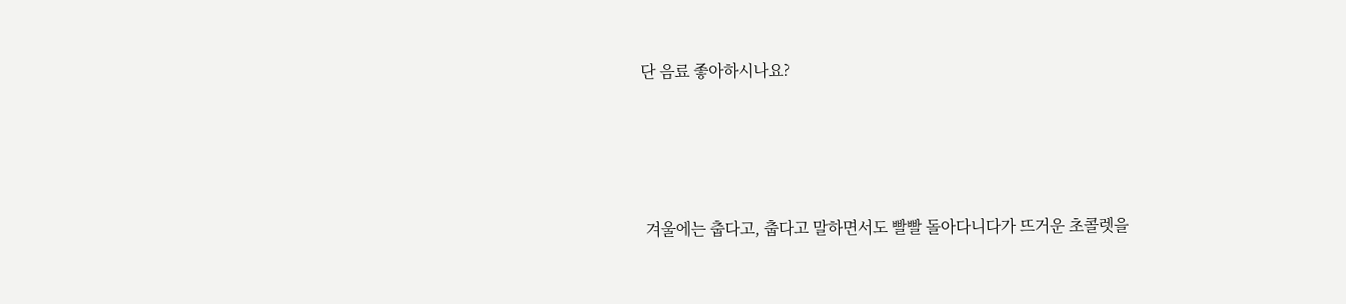단 음료 좋아하시나요?





 겨울에는 춥다고, 춥다고 말하면서도 빨빨 돌아다니다가 뜨거운 초콜렛을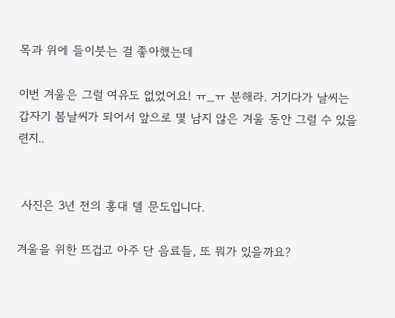목과 위에 들이붓는 걸 좋아했는데

이번 겨울은 그럴 여유도 없었어요! ㅠ_ㅠ 분해라. 거기다가 날씨는 갑자기 봄날씨가 되어서 앞으로 몇 남지 않은 겨울 동안 그럴 수 있을련지..


 사진은 3년 전의 홍대 델 문도입니다.

겨울을 위한 뜨겁고 아주 단 음료들, 또 뭐가 있을까요?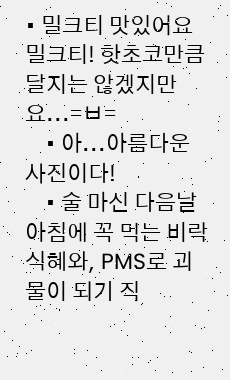• 밀크티 맛있어요 밀크티! 핫초코만큼 달지는 않겠지만요...=ㅂ=
    • 아...아름다운 사진이다!
    • 술 마신 다음날 아침에 꼭 먹는 비락식혜와, PMS로 괴물이 되기 직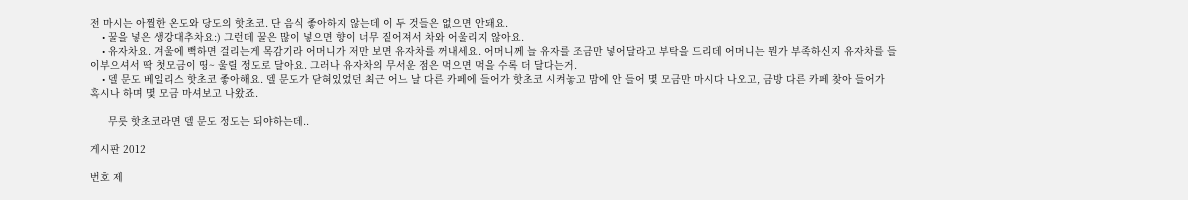전 마시는 아찔한 온도와 당도의 핫초코. 단 음식 좋아하지 않는데 이 두 것들은 없으면 안돼요.
    • 꿀을 넣은 생강대추차요:) 그런데 꿀은 많이 넣으면 향이 너무 짙어져서 차와 어울리지 않아요.
    • 유자차요. 겨울에 뻑하면 걸리는게 목감기라 어머니가 저만 보면 유자차를 꺼내세요. 어머니께 늘 유자를 조금만 넣어달라고 부탁을 드리데 어머니는 뭔가 부족하신지 유자차를 들이부으셔서 딱 첫모금이 띵~ 울릴 정도로 달아요. 그러나 유자차의 무서운 점은 먹으면 먹을 수록 더 달다는거.
    • 델 문도 베일리스 핫초코 좋아해요. 델 문도가 닫혀있었던 최근 어느 날 다른 카페에 들어가 핫초코 시켜놓고 맘에 안 들어 몇 모금만 마시다 나오고, 금방 다른 카페 찾아 들어가 혹시나 하며 몇 모금 마셔보고 나왔죠.

      무릇 핫초코라면 델 문도 정도는 되야하는데..

게시판 2012

번호 제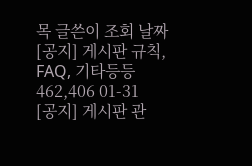목 글쓴이 조회 날짜
[공지] 게시판 규칙, FAQ, 기타등등 462,406 01-31
[공지] 게시판 관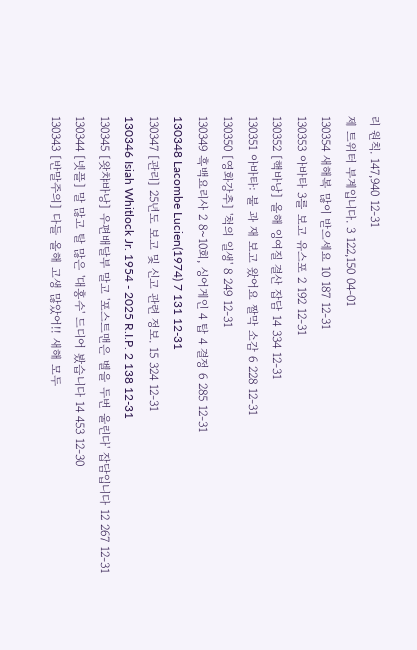리 원칙. 147,940 12-31
제 트위터 부계입니다. 3 122,150 04-01
130354 새해복 많이 받으세요 10 187 12-31
130353 아바타 3를 보고 유스포 2 192 12-31
130352 [핵바낭] 올해 잉여질 결산 잡담 14 334 12-31
130351 아바타: 불 과 재 보고 왔어요 짤막 소감 6 228 12-31
130350 [영화강추] '척의 일생' 8 249 12-31
130349 흑백요리사 2 8~10회, 싱어게인 4 탑 4 결정 6 285 12-31
130348 Lacombe Lucien(1974) 7 131 12-31
130347 [관리] 25년도 보고 및 신고 관련 정보. 15 324 12-31
130346 Isiah Whitlock Jr. 1954 - 2025 R.I.P. 2 138 12-31
130345 [왓챠바낭] 우편배달부 말고 '포스트맨은 벨을 두번 울린다' 잡담입니다 12 267 12-31
130344 [넷플] 말 많고 탈 많은 '대홍수' 드디어 봤습니다 14 453 12-30
130343 [반말주의] 다들 올해 고생 많았어!! 새해 모두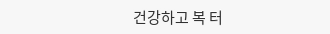건강하고 복 터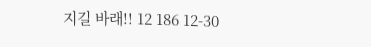지길 바래!! 12 186 12-30